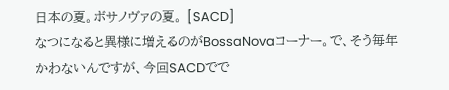日本の夏。ボサノヴァの夏。 [SACD]
なつになると異様に増えるのがBossaNovaコーナー。で、そう毎年かわないんですが、今回SACDでで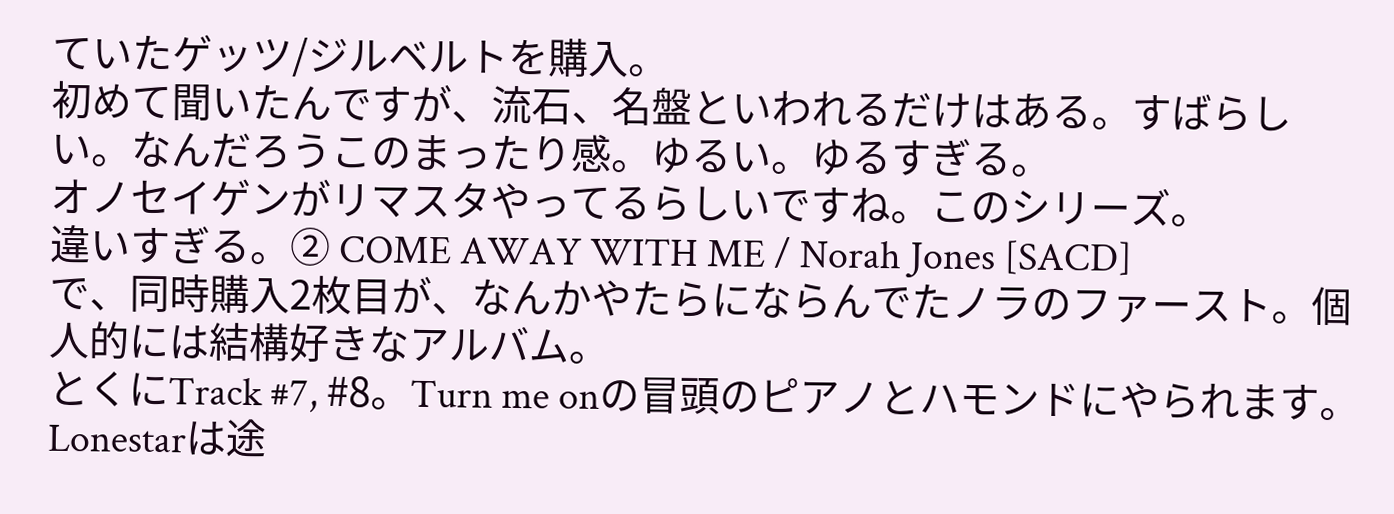ていたゲッツ/ジルベルトを購入。
初めて聞いたんですが、流石、名盤といわれるだけはある。すばらしい。なんだろうこのまったり感。ゆるい。ゆるすぎる。
オノセイゲンがリマスタやってるらしいですね。このシリーズ。
違いすぎる。② COME AWAY WITH ME / Norah Jones [SACD]
で、同時購入2枚目が、なんかやたらにならんでたノラのファースト。個人的には結構好きなアルバム。
とくにTrack #7, #8。Turn me onの冒頭のピアノとハモンドにやられます。Lonestarは途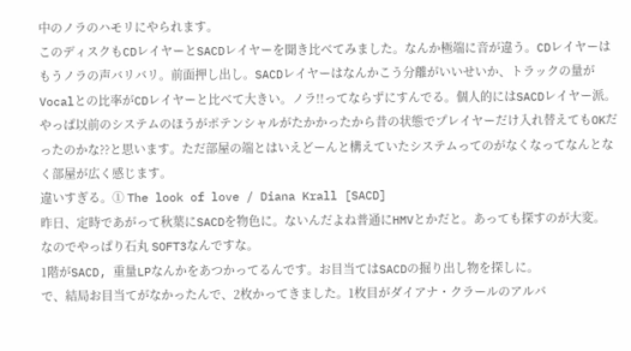中のノラのハモリにやられます。
このディスクもCDレイヤーとSACDレイヤーを聞き比べてみました。なんか極端に音が違う。CDレイヤーはもうノラの声バリバリ。前面押し出し。SACDレイヤーはなんかこう分離がいいせいか、トラックの量がVocalとの比率がCDレイヤーと比べて大きい。ノラ!!ってならずにすんでる。個人的にはSACDレイヤー派。
やっぱ以前のシステムのほうがポテンシャルがたかかったから昔の状態でプレイヤーだけ入れ替えてもOKだったのかな??と思います。ただ部屋の端とはいえどーんと構えていたシステムってのがなくなってなんとなく部屋が広く感じます。
違いすぎる。① The look of love / Diana Krall [SACD]
昨日、定時であがって秋葉にSACDを物色に。ないんだよね普通にHMVとかだと。あっても探すのが大変。
なのでやっぱり石丸 SOFT3なんですな。
1階がSACD, 重量LPなんかをあつかってるんです。お目当てはSACDの掘り出し物を探しに。
で、結局お目当てがなかったんで、2枚かってきました。1枚目がダイアナ・クラールのアルバ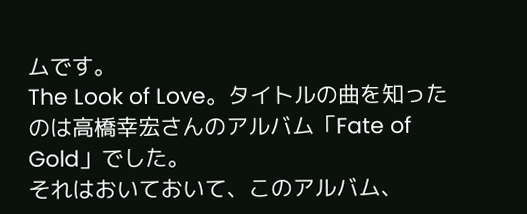ムです。
The Look of Love。タイトルの曲を知ったのは高橋幸宏さんのアルバム「Fate of Gold」でした。
それはおいておいて、このアルバム、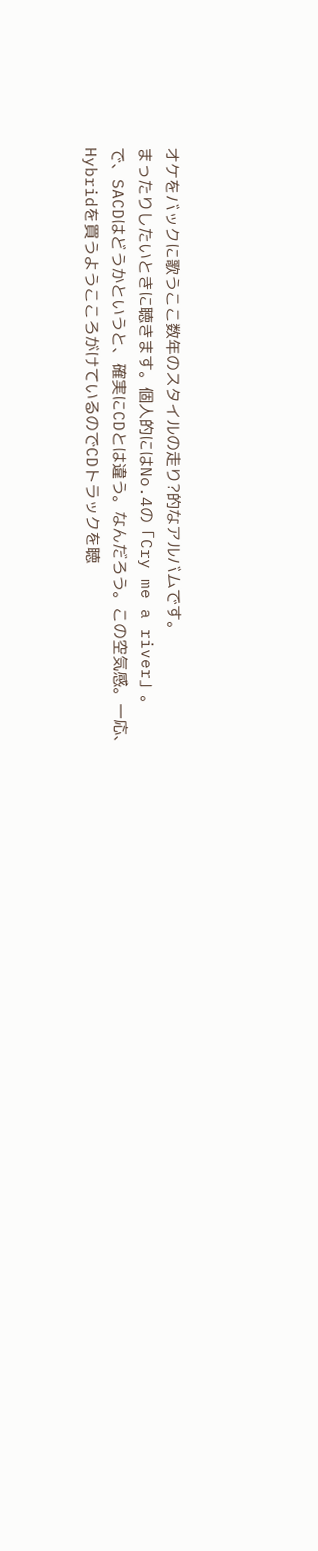オケをバックに歌うここ数年のスタイルの走り?的なアルバムです。
まったりしたいときに聴きます。個人的にはNo.4の「Cry me a river」。
で、SACDはどうかというと、確実にCDとは違う。なんだろう。この空気感。一応、Hybridを買うようこころがけているのでCDトラックを聴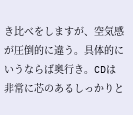き比べをしますが、空気感が圧倒的に違う。具体的にいうならば奥行き。CDは非常に芯のあるしっかりと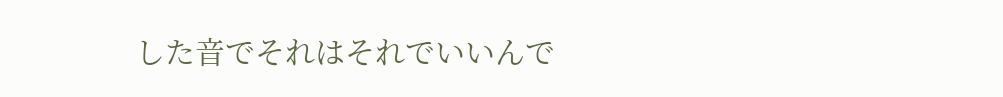した音でそれはそれでいいんで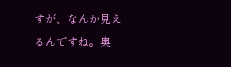すが、なんか見えるんですね。奥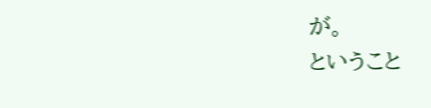が。
ということ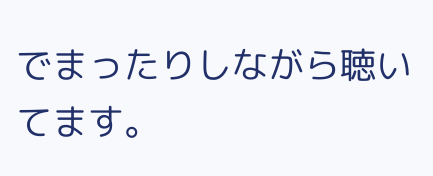でまったりしながら聴いてます。